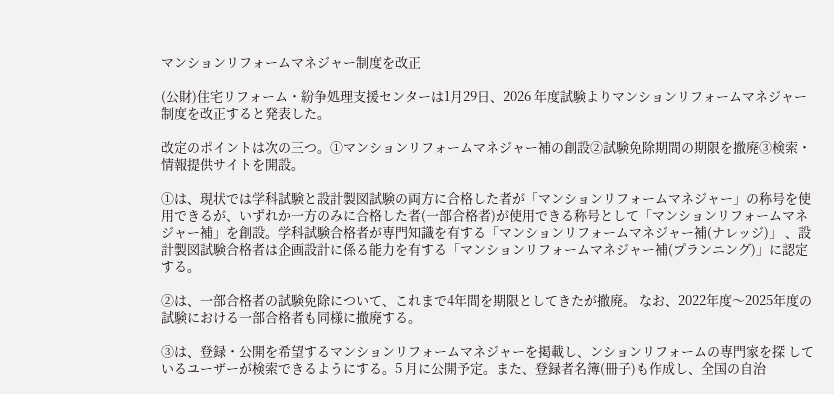マンションリフォームマネジャー制度を改正

(公財)住宅リフォーム・紛争処理⽀援センターは1月29日、2026 年度試験よりマンションリフォームマネジャー制度を改正すると発表した。

改定のポイントは次の三つ。①マンションリフォームマネジャー補の創設②試験免除期間の期限を撤廃③検索・情報提供サイトを開設。

①は、現状では学科試験と設計製図試験の両⽅に合格した者が「マンションリフォームマネジャー」の称号を使⽤できるが、いずれか⼀⽅のみに合格した者(⼀部合格者)が使⽤できる称号として「マンションリフォームマネ ジャー補」を創設。学科試験合格者が専門知識を有する「マンションリフォームマネジャー補(ナレッジ)」 、設計製図試験合格者は企画設計に係る能力を有する「マンションリフォームマネジャー補(プランニング)」に認定する。

②は、⼀部合格者の試験免除について、これまで4年間を期限としてきたが撤廃。 なお、2022年度〜2025年度の試験における⼀部合格者も同様に撤廃する。

③は、登録・公開を希望するマンションリフォームマネジャーを掲載し、ンションリフォームの専⾨家を探 しているユーザーが検索できるようにする。5 ⽉に公開予定。また、登録者名簿(冊子)も作成し、全国の⾃治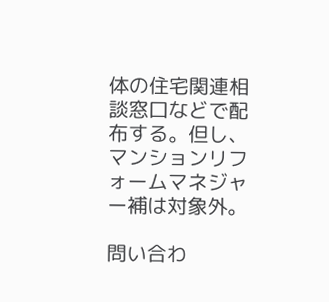体の住宅関連相談窓⼝などで配布する。但し、マンションリフォームマネジャー補は対象外。

問い合わ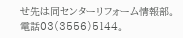せ先は同センターリフォーム情報部。電話03(3556)5144。